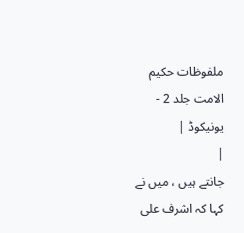ملفوظات حکیم الامت جلد 2 - یونیکوڈ |
|
جانتے ہیں ، میں نے کہا کہ اشرف علی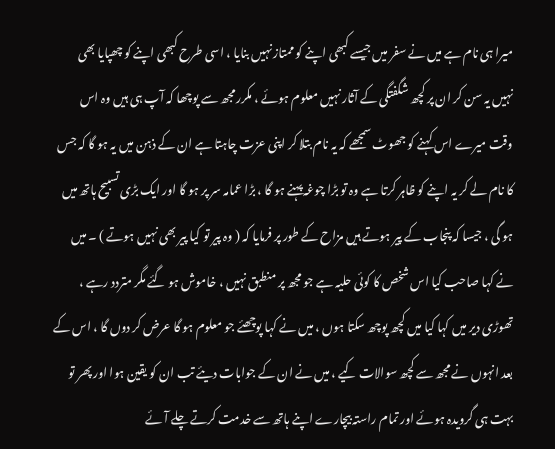میرا ہی نام ہے میں نے سفر میں جیسے کبھی اپنے کو ممتاز نہیں بنایا ، اسی طرح کبھی اپنے کو چھپایا بھی نہیں یہ سن کر ان پر کچھ شگفتگی کے آثار نہیں معلوم ہوئے ، مکرر مجھ سے پوچھا کہ آپ ہی ہیں وہ اس وقت میرے اس کہنے کو جھوٹ سمجھے کہ یہ نام بتلا کر اپنی عزت چاہتا ہے ان کے ذہن میں یہ ہو گا کہ جس کا نام لے کر یہ اپنے کو ظاہر کرتا ہے وہ تو بڑا چوغہ پہنے ہو گا ، بڑا عمامہ سر پر ہو گا اور ایک بڑی تسبیح ہاتھ میں ہو گی ، جیسا کہ پنجاب کے پیر ہوتے ہیں مزاح کے طور پر فرمایا کہ ( وہ پیر تو کیا پیر بھی نہیں ہوتے ) ۔ میں نے کہا صاحب کیا اس شخص کا کوئی حلیہ ہے جو مجھ پر منطبق نہیں ، خاموش ہو گئے مگر متردد رہے ، تھوڑی دیر میں کہا کیا میں کچھ پوچھ سکتا ہوں ، میں نے کہا پوچھئے جو معلوم ہو گا عرض کر دوں گا ، اس کے بعد انہوں نے مجھ سے کچھ سوالات کیے ، میں نے ان کے جوابات دیئے تب ان کو یقین ہوا اور پھر تو بہت ہی گرویدہ ہوئے اور تمام راستہ بیچارے اپنے ہاتھ سے خدمت کرتے چلے آئے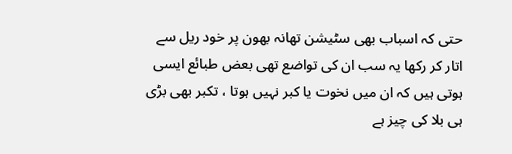حتی کہ اسباب بھی سٹیشن تھانہ بھون پر خود ریل سے اتار کر رکھا یہ سب ان کی تواضع تھی بعض طبائع ایسی ہوتی ہیں کہ ان میں نخوت یا کبر نہیں ہوتا ، تکبر بھی بڑی ہی بلا کی چیز ہے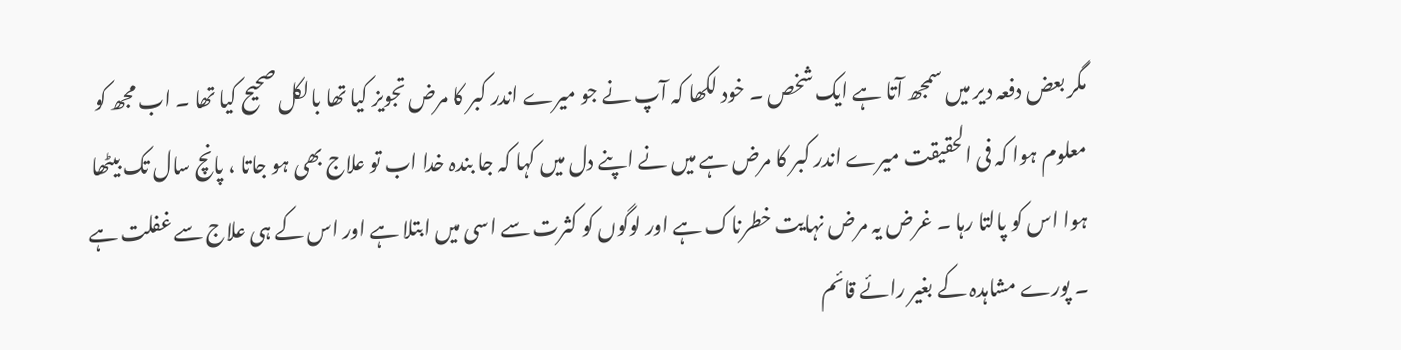مگر بعض دفعہ دیر میں سمجھ آتا ہے ایک شخص ۔ خود لکھا کہ آپ نے جو میرے اندر کبر کا مرض تجویز کیا تھا بالکل صحیح کیا تھا ۔ اب مجھ کو معلوم ہوا کہ فی الحقیقت میرے اندر کبر کا مرض ہے میں نے اپنے دل میں کہا کہ جا بندہ خدا اب تو علاج بھی ہو جاتا ، پانچ سال تک بیٹھا ہوا اس کو پالتا رہا ۔ غرض یہ مرض نہایت خطرناک ہے اور لوگوں کو کثرت سے اسی میں ابتلا ہے اور اس کے ہی علاج سے غفلت ہے ۔ پورے مشاہدہ کے بغیر رائے قائم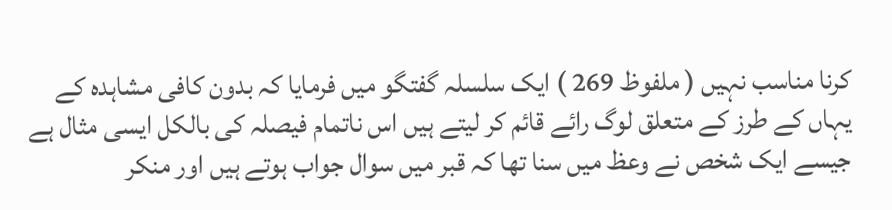کرنا مناسب نہیں ( ملفوظ 269 ) ایک سلسلہ گفتگو میں فرمایا کہ بدون کافی مشاہدہ کے یہاں کے طرز کے متعلق لوگ رائے قائم کر لیتے ہیں اس ناتمام فیصلہ کی بالکل ایسی مثال ہے جیسے ایک شخص نے وعظ میں سنا تھا کہ قبر میں سوال جواب ہوتے ہیں اور منکر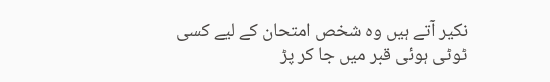نکیر آتے ہیں وہ شخص امتحان کے لیے کسی ٹوٹی ہوئی قبر میں جا کر پڑ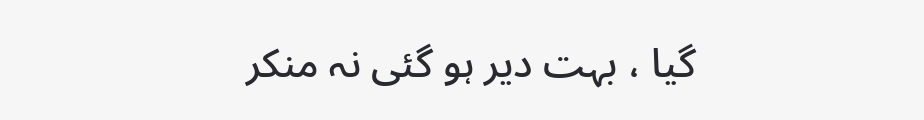گیا ، بہت دیر ہو گئی نہ منکر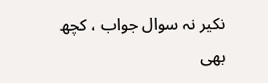نکیر نہ سوال جواب ، کچھ بھی